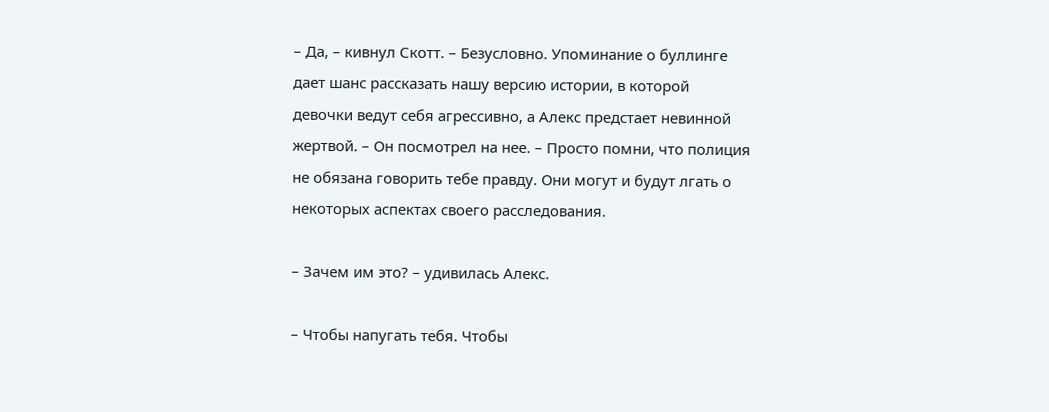– Да, – кивнул Скотт. – Безусловно. Упоминание о буллинге дает шанс рассказать нашу версию истории, в которой девочки ведут себя агрессивно, а Алекс предстает невинной жертвой. – Он посмотрел на нее. – Просто помни, что полиция не обязана говорить тебе правду. Они могут и будут лгать о некоторых аспектах своего расследования.

– Зачем им это? – удивилась Алекс.

– Чтобы напугать тебя. Чтобы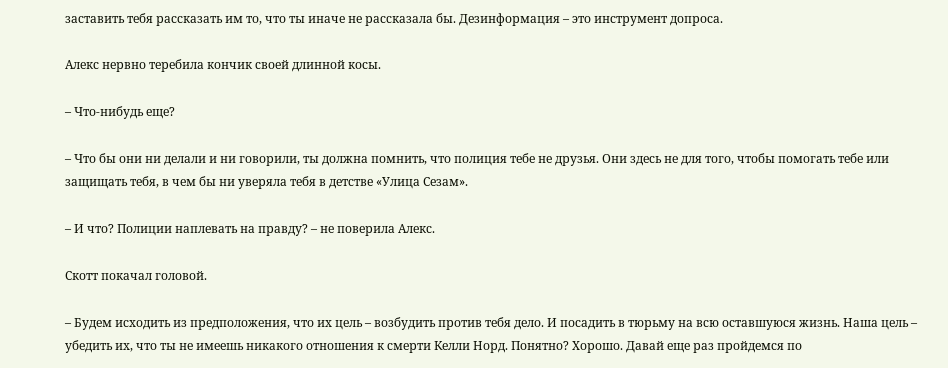заставить тебя рассказать им то, что ты иначе не рассказала бы. Дезинформация – это инструмент допроса.

Алекс нервно теребила кончик своей длинной косы.

– Что-нибудь еще?

– Что бы они ни делали и ни говорили, ты должна помнить, что полиция тебе не друзья. Они здесь не для того, чтобы помогать тебе или защищать тебя, в чем бы ни уверяла тебя в детстве «Улица Сезам».

– И что? Полиции наплевать на правду? – не поверила Алекс.

Скотт покачал головой.

– Будем исходить из предположения, что их цель – возбудить против тебя дело. И посадить в тюрьму на всю оставшуюся жизнь. Наша цель – убедить их, что ты не имеешь никакого отношения к смерти Келли Норд. Понятно? Хорошо. Давай еще раз пройдемся по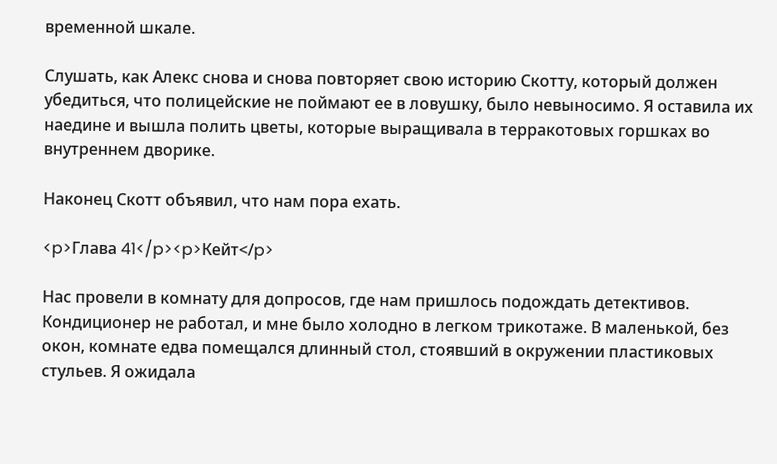временной шкале.

Слушать, как Алекс снова и снова повторяет свою историю Скотту, который должен убедиться, что полицейские не поймают ее в ловушку, было невыносимо. Я оставила их наедине и вышла полить цветы, которые выращивала в терракотовых горшках во внутреннем дворике.

Наконец Скотт объявил, что нам пора ехать.

<p>Глава 41</p><p>Кейт</p>

Нас провели в комнату для допросов, где нам пришлось подождать детективов. Кондиционер не работал, и мне было холодно в легком трикотаже. В маленькой, без окон, комнате едва помещался длинный стол, стоявший в окружении пластиковых стульев. Я ожидала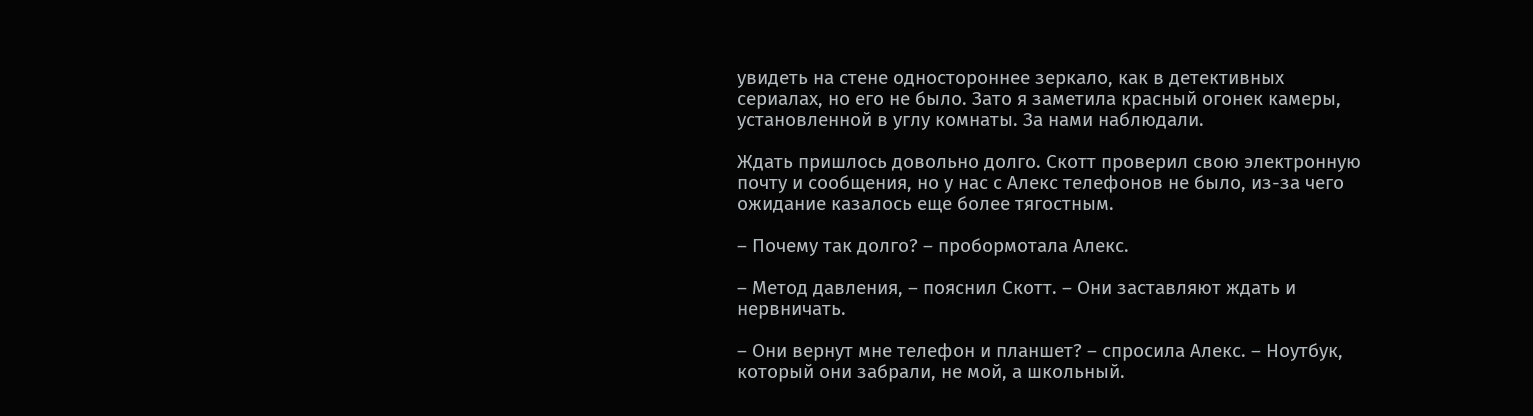увидеть на стене одностороннее зеркало, как в детективных сериалах, но его не было. Зато я заметила красный огонек камеры, установленной в углу комнаты. За нами наблюдали.

Ждать пришлось довольно долго. Скотт проверил свою электронную почту и сообщения, но у нас с Алекс телефонов не было, из-за чего ожидание казалось еще более тягостным.

– Почему так долго? – пробормотала Алекс.

– Метод давления, – пояснил Скотт. – Они заставляют ждать и нервничать.

– Они вернут мне телефон и планшет? – спросила Алекс. – Ноутбук, который они забрали, не мой, а школьный.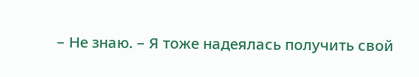– Не знаю. – Я тоже надеялась получить свой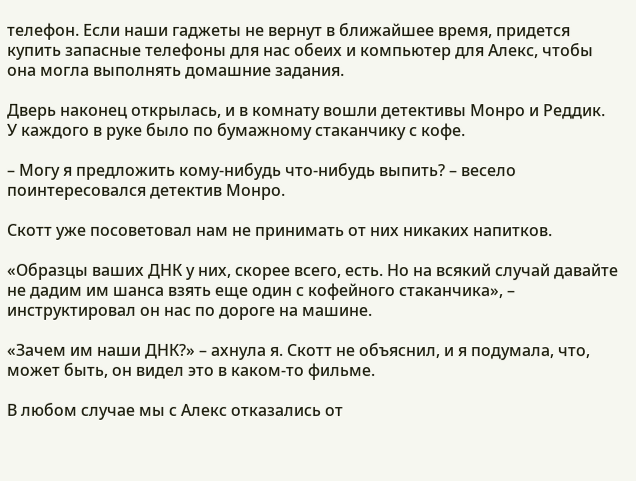телефон. Если наши гаджеты не вернут в ближайшее время, придется купить запасные телефоны для нас обеих и компьютер для Алекс, чтобы она могла выполнять домашние задания.

Дверь наконец открылась, и в комнату вошли детективы Монро и Реддик. У каждого в руке было по бумажному стаканчику с кофе.

– Могу я предложить кому-нибудь что-нибудь выпить? – весело поинтересовался детектив Монро.

Скотт уже посоветовал нам не принимать от них никаких напитков.

«Образцы ваших ДНК у них, скорее всего, есть. Но на всякий случай давайте не дадим им шанса взять еще один с кофейного стаканчика», – инструктировал он нас по дороге на машине.

«Зачем им наши ДНК?» – ахнула я. Скотт не объяснил, и я подумала, что, может быть, он видел это в каком-то фильме.

В любом случае мы с Алекс отказались от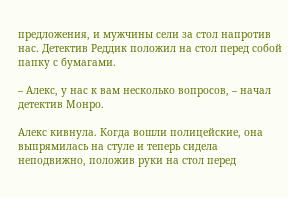предложения, и мужчины сели за стол напротив нас. Детектив Реддик положил на стол перед собой папку с бумагами.

– Алекс, у нас к вам несколько вопросов, – начал детектив Монро.

Алекс кивнула. Когда вошли полицейские, она выпрямилась на стуле и теперь сидела неподвижно, положив руки на стол перед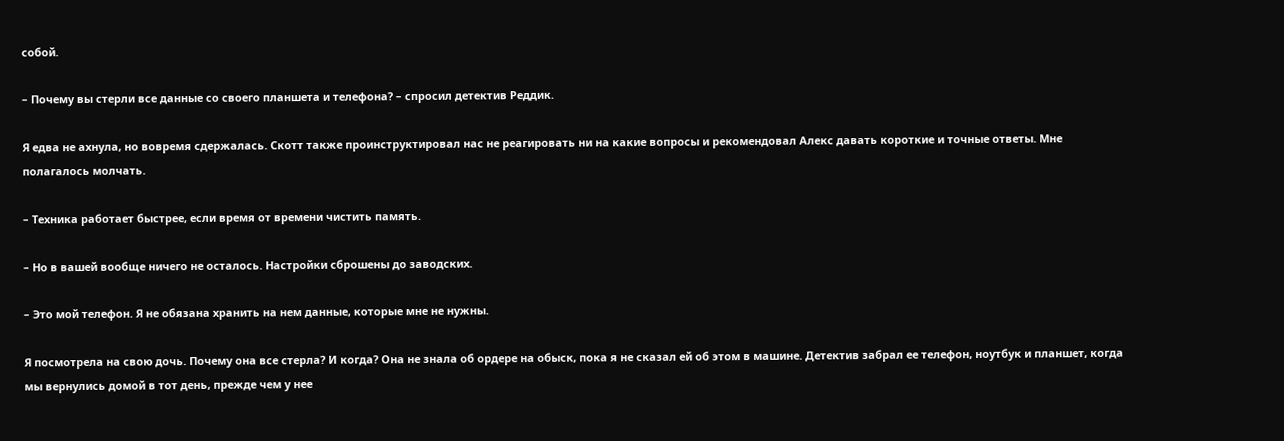собой.

– Почему вы стерли все данные со своего планшета и телефона? – спросил детектив Реддик.

Я едва не ахнула, но вовремя сдержалась. Скотт также проинструктировал нас не реагировать ни на какие вопросы и рекомендовал Алекс давать короткие и точные ответы. Мне полагалось молчать.

– Техника работает быстрее, если время от времени чистить память.

– Но в вашей вообще ничего не осталось. Настройки сброшены до заводских.

– Это мой телефон. Я не обязана хранить на нем данные, которые мне не нужны.

Я посмотрела на свою дочь. Почему она все стерла? И когда? Она не знала об ордере на обыск, пока я не сказал ей об этом в машине. Детектив забрал ее телефон, ноутбук и планшет, когда мы вернулись домой в тот день, прежде чем у нее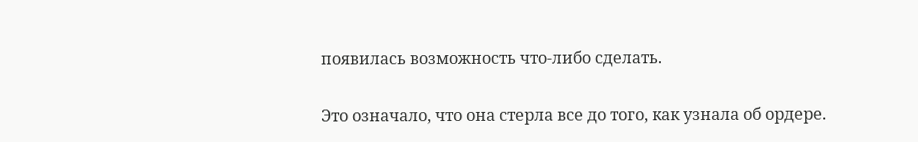появилась возможность что-либо сделать.

Это означало, что она стерла все до того, как узнала об ордере.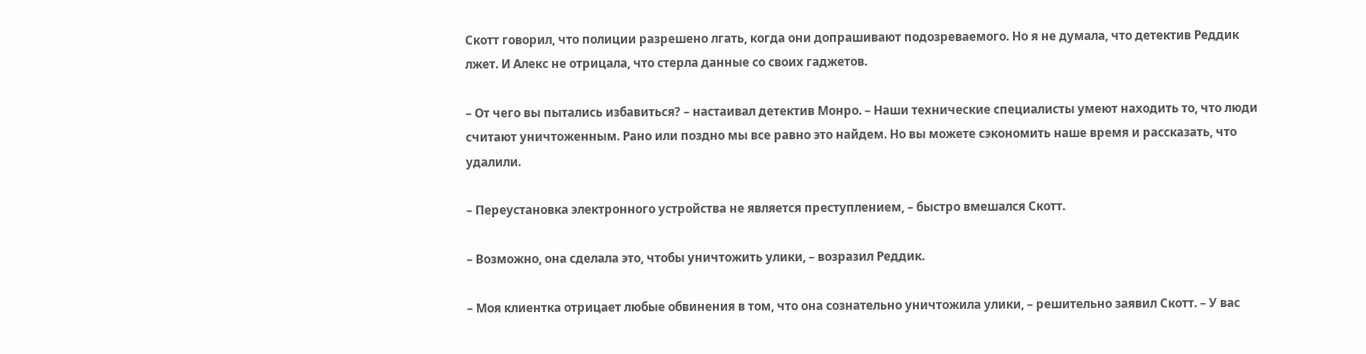Скотт говорил, что полиции разрешено лгать, когда они допрашивают подозреваемого. Но я не думала, что детектив Реддик лжет. И Алекс не отрицала, что стерла данные со своих гаджетов.

– От чего вы пытались избавиться? – настаивал детектив Монро. – Наши технические специалисты умеют находить то, что люди считают уничтоженным. Рано или поздно мы все равно это найдем. Но вы можете сэкономить наше время и рассказать, что удалили.

– Переустановка электронного устройства не является преступлением, – быстро вмешался Скотт.

– Возможно, она сделала это, чтобы уничтожить улики, – возразил Реддик.

– Моя клиентка отрицает любые обвинения в том, что она сознательно уничтожила улики, – решительно заявил Скотт. – У вас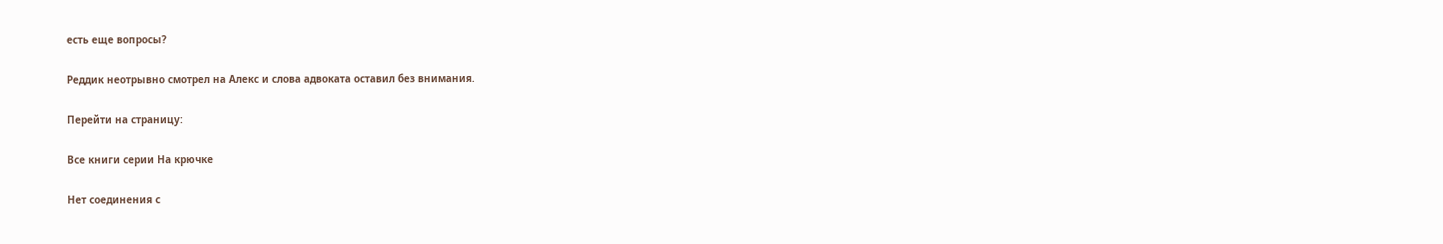есть еще вопросы?

Реддик неотрывно смотрел на Алекс и слова адвоката оставил без внимания.

Перейти на страницу:

Все книги серии На крючке

Нет соединения с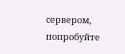сервером, попробуйте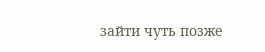зайти чуть позже